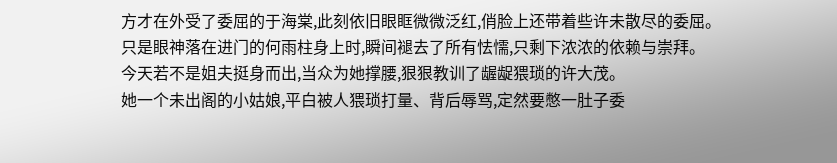方才在外受了委屈的于海棠,此刻依旧眼眶微微泛红,俏脸上还带着些许未散尽的委屈。
只是眼神落在进门的何雨柱身上时,瞬间褪去了所有怯懦,只剩下浓浓的依赖与崇拜。
今天若不是姐夫挺身而出,当众为她撑腰,狠狠教训了龌龊猥琐的许大茂。
她一个未出阁的小姑娘,平白被人猥琐打量、背后辱骂,定然要憋一肚子委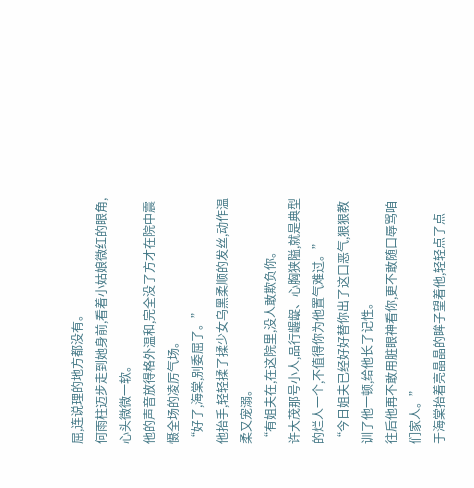屈,连说理的地方都没有。
何雨柱迈步走到她身前,看着小姑娘微红的眼角,心头微微一软。
他的声音放得格外温和,完全没了方才在院中震慑全场的凌厉气场。
“好了,海棠,别委屈了。”
他抬手,轻轻揉了揉少女乌黑柔顺的发丝,动作温柔又宠溺。
“有姐夫在,在这院里,没人敢欺负你。
许大茂那号小人,品行龌龊、心胸狭隘,就是典型的烂人一个,不值得你为他置气难过。”
“今日姐夫已经好好替你出了这口恶气,狠狠教训了他一顿,给他长了记性。
往后他再不敢用脏眼神看你,更不敢随口辱骂咱们家人。”
于海棠抬着亮晶晶的眸子望着他,轻轻点了点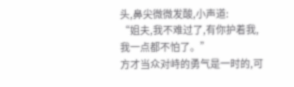头,鼻尖微微发酸,小声道:
“姐夫,我不难过了,有你护着我,我一点都不怕了。”
方才当众对峙的勇气是一时的,可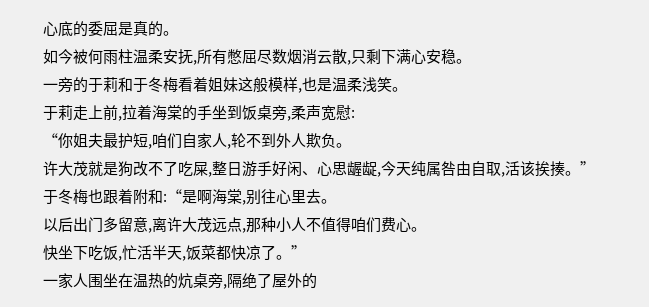心底的委屈是真的。
如今被何雨柱温柔安抚,所有憋屈尽数烟消云散,只剩下满心安稳。
一旁的于莉和于冬梅看着姐妹这般模样,也是温柔浅笑。
于莉走上前,拉着海棠的手坐到饭桌旁,柔声宽慰:
“你姐夫最护短,咱们自家人,轮不到外人欺负。
许大茂就是狗改不了吃屎,整日游手好闲、心思龌龊,今天纯属咎由自取,活该挨揍。”
于冬梅也跟着附和:“是啊海棠,别往心里去。
以后出门多留意,离许大茂远点,那种小人不值得咱们费心。
快坐下吃饭,忙活半天,饭菜都快凉了。”
一家人围坐在温热的炕桌旁,隔绝了屋外的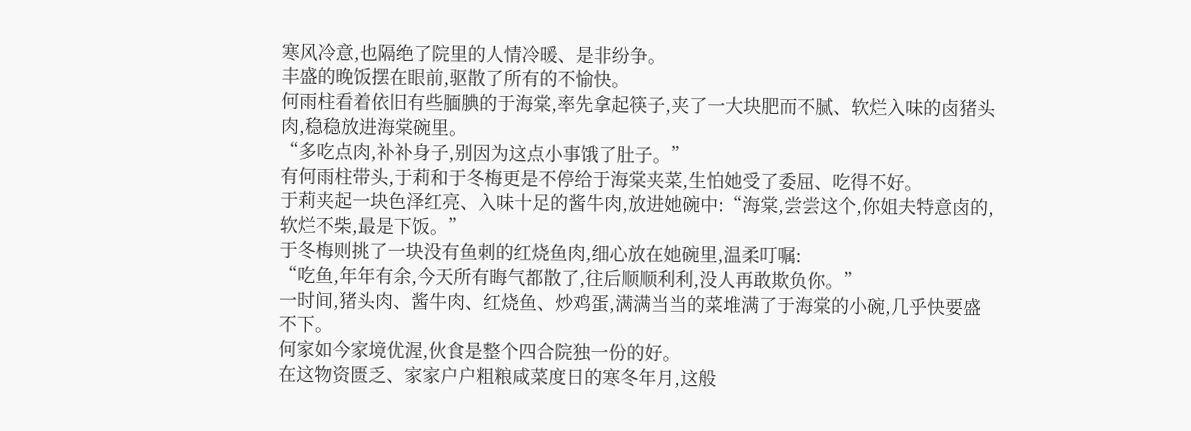寒风冷意,也隔绝了院里的人情冷暖、是非纷争。
丰盛的晚饭摆在眼前,驱散了所有的不愉快。
何雨柱看着依旧有些腼腆的于海棠,率先拿起筷子,夹了一大块肥而不腻、软烂入味的卤猪头肉,稳稳放进海棠碗里。
“多吃点肉,补补身子,别因为这点小事饿了肚子。”
有何雨柱带头,于莉和于冬梅更是不停给于海棠夹菜,生怕她受了委屈、吃得不好。
于莉夹起一块色泽红亮、入味十足的酱牛肉,放进她碗中:“海棠,尝尝这个,你姐夫特意卤的,软烂不柴,最是下饭。”
于冬梅则挑了一块没有鱼刺的红烧鱼肉,细心放在她碗里,温柔叮嘱:
“吃鱼,年年有余,今天所有晦气都散了,往后顺顺利利,没人再敢欺负你。”
一时间,猪头肉、酱牛肉、红烧鱼、炒鸡蛋,满满当当的菜堆满了于海棠的小碗,几乎快要盛不下。
何家如今家境优渥,伙食是整个四合院独一份的好。
在这物资匮乏、家家户户粗粮咸菜度日的寒冬年月,这般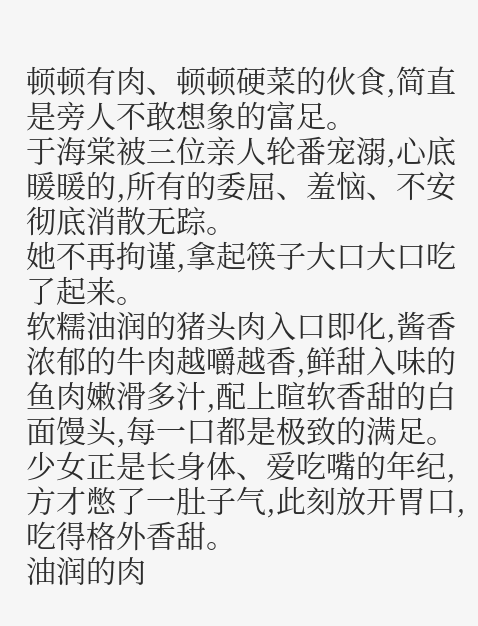顿顿有肉、顿顿硬菜的伙食,简直是旁人不敢想象的富足。
于海棠被三位亲人轮番宠溺,心底暖暖的,所有的委屈、羞恼、不安彻底消散无踪。
她不再拘谨,拿起筷子大口大口吃了起来。
软糯油润的猪头肉入口即化,酱香浓郁的牛肉越嚼越香,鲜甜入味的鱼肉嫩滑多汁,配上暄软香甜的白面馒头,每一口都是极致的满足。
少女正是长身体、爱吃嘴的年纪,方才憋了一肚子气,此刻放开胃口,吃得格外香甜。
油润的肉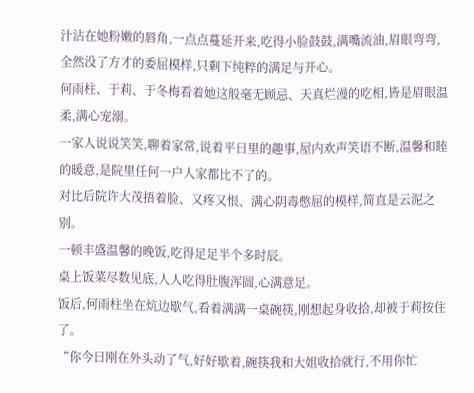汁沾在她粉嫩的唇角,一点点蔓延开来,吃得小脸鼓鼓,满嘴流油,眉眼弯弯,全然没了方才的委屈模样,只剩下纯粹的满足与开心。
何雨柱、于莉、于冬梅看着她这般毫无顾忌、天真烂漫的吃相,皆是眉眼温柔,满心宠溺。
一家人说说笑笑,聊着家常,说着平日里的趣事,屋内欢声笑语不断,温馨和睦的暖意,是院里任何一户人家都比不了的。
对比后院许大茂捂着脸、又疼又恨、满心阴毒憋屈的模样,简直是云泥之别。
一顿丰盛温馨的晚饭,吃得足足半个多时辰。
桌上饭菜尽数见底,人人吃得肚腹浑圆,心满意足。
饭后,何雨柱坐在炕边歇气,看着满满一桌碗筷,刚想起身收拾,却被于莉按住了。
“你今日刚在外头动了气,好好歇着,碗筷我和大姐收拾就行,不用你忙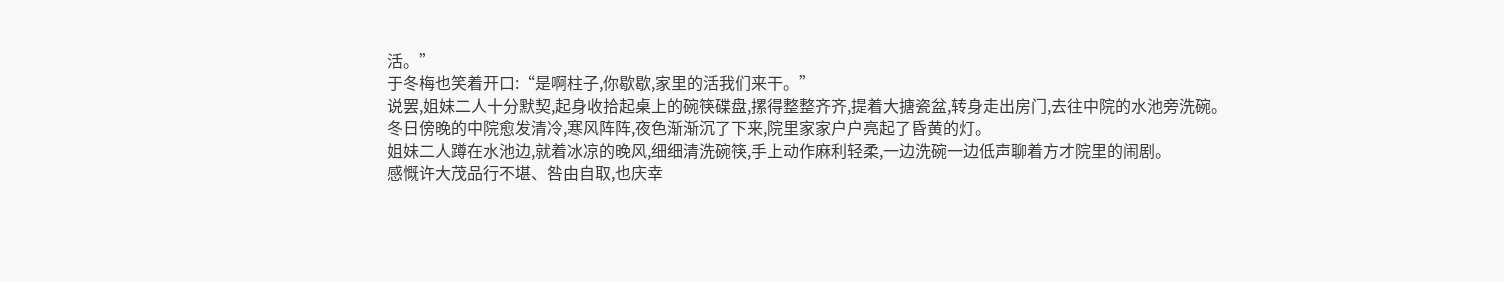活。”
于冬梅也笑着开口:“是啊柱子,你歇歇,家里的活我们来干。”
说罢,姐妹二人十分默契,起身收拾起桌上的碗筷碟盘,摞得整整齐齐,提着大搪瓷盆,转身走出房门,去往中院的水池旁洗碗。
冬日傍晚的中院愈发清冷,寒风阵阵,夜色渐渐沉了下来,院里家家户户亮起了昏黄的灯。
姐妹二人蹲在水池边,就着冰凉的晚风,细细清洗碗筷,手上动作麻利轻柔,一边洗碗一边低声聊着方才院里的闹剧。
感慨许大茂品行不堪、咎由自取,也庆幸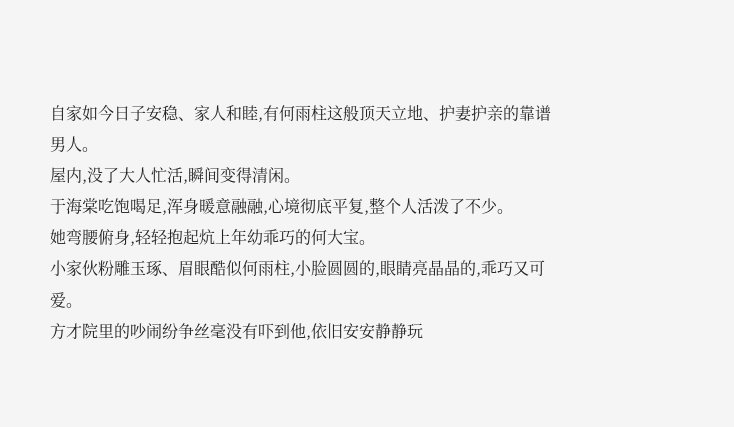自家如今日子安稳、家人和睦,有何雨柱这般顶天立地、护妻护亲的靠谱男人。
屋内,没了大人忙活,瞬间变得清闲。
于海棠吃饱喝足,浑身暖意融融,心境彻底平复,整个人活泼了不少。
她弯腰俯身,轻轻抱起炕上年幼乖巧的何大宝。
小家伙粉雕玉琢、眉眼酷似何雨柱,小脸圆圆的,眼睛亮晶晶的,乖巧又可爱。
方才院里的吵闹纷争丝毫没有吓到他,依旧安安静静玩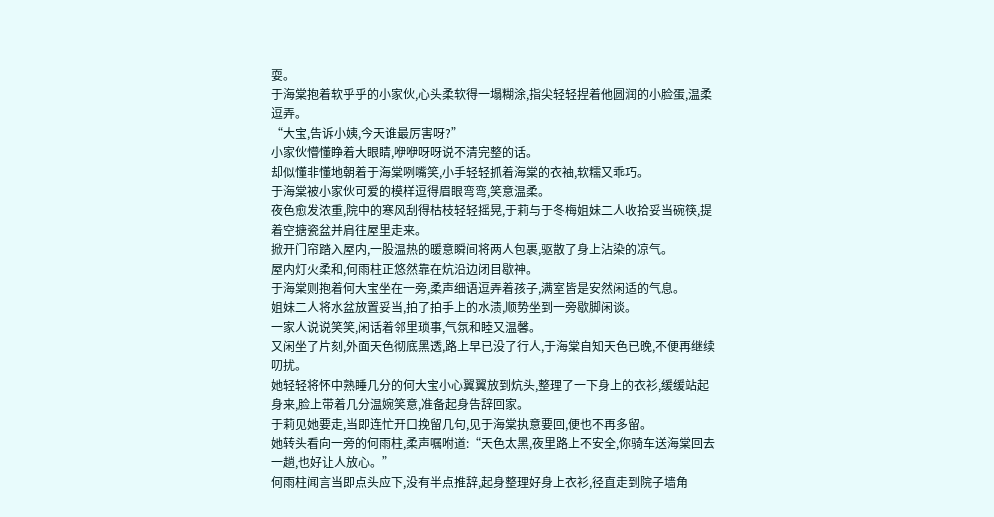耍。
于海棠抱着软乎乎的小家伙,心头柔软得一塌糊涂,指尖轻轻捏着他圆润的小脸蛋,温柔逗弄。
“大宝,告诉小姨,今天谁最厉害呀?”
小家伙懵懂睁着大眼睛,咿咿呀呀说不清完整的话。
却似懂非懂地朝着于海棠咧嘴笑,小手轻轻抓着海棠的衣袖,软糯又乖巧。
于海棠被小家伙可爱的模样逗得眉眼弯弯,笑意温柔。
夜色愈发浓重,院中的寒风刮得枯枝轻轻摇晃,于莉与于冬梅姐妹二人收拾妥当碗筷,提着空搪瓷盆并肩往屋里走来。
掀开门帘踏入屋内,一股温热的暖意瞬间将两人包裹,驱散了身上沾染的凉气。
屋内灯火柔和,何雨柱正悠然靠在炕沿边闭目歇神。
于海棠则抱着何大宝坐在一旁,柔声细语逗弄着孩子,满室皆是安然闲适的气息。
姐妹二人将水盆放置妥当,拍了拍手上的水渍,顺势坐到一旁歇脚闲谈。
一家人说说笑笑,闲话着邻里琐事,气氛和睦又温馨。
又闲坐了片刻,外面天色彻底黑透,路上早已没了行人,于海棠自知天色已晚,不便再继续叨扰。
她轻轻将怀中熟睡几分的何大宝小心翼翼放到炕头,整理了一下身上的衣衫,缓缓站起身来,脸上带着几分温婉笑意,准备起身告辞回家。
于莉见她要走,当即连忙开口挽留几句,见于海棠执意要回,便也不再多留。
她转头看向一旁的何雨柱,柔声嘱咐道:“天色太黑,夜里路上不安全,你骑车送海棠回去一趟,也好让人放心。”
何雨柱闻言当即点头应下,没有半点推辞,起身整理好身上衣衫,径直走到院子墙角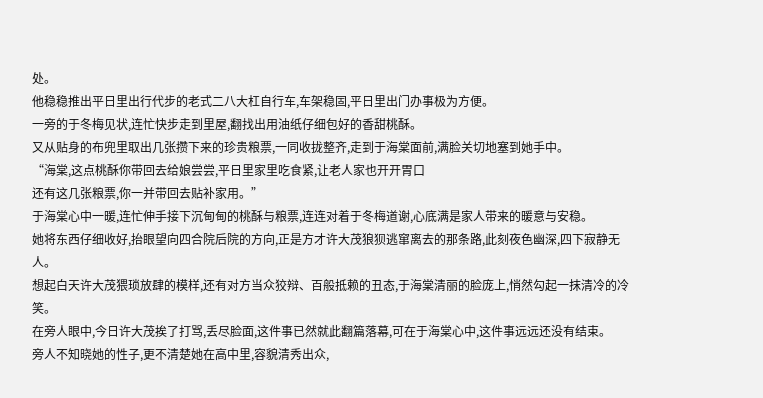处。
他稳稳推出平日里出行代步的老式二八大杠自行车,车架稳固,平日里出门办事极为方便。
一旁的于冬梅见状,连忙快步走到里屋,翻找出用油纸仔细包好的香甜桃酥。
又从贴身的布兜里取出几张攒下来的珍贵粮票,一同收拢整齐,走到于海棠面前,满脸关切地塞到她手中。
“海棠,这点桃酥你带回去给娘尝尝,平日里家里吃食紧,让老人家也开开胃口
还有这几张粮票,你一并带回去贴补家用。”
于海棠心中一暖,连忙伸手接下沉甸甸的桃酥与粮票,连连对着于冬梅道谢,心底满是家人带来的暖意与安稳。
她将东西仔细收好,抬眼望向四合院后院的方向,正是方才许大茂狼狈逃窜离去的那条路,此刻夜色幽深,四下寂静无人。
想起白天许大茂猥琐放肆的模样,还有对方当众狡辩、百般抵赖的丑态,于海棠清丽的脸庞上,悄然勾起一抹清冷的冷笑。
在旁人眼中,今日许大茂挨了打骂,丢尽脸面,这件事已然就此翻篇落幕,可在于海棠心中,这件事远远还没有结束。
旁人不知晓她的性子,更不清楚她在高中里,容貌清秀出众,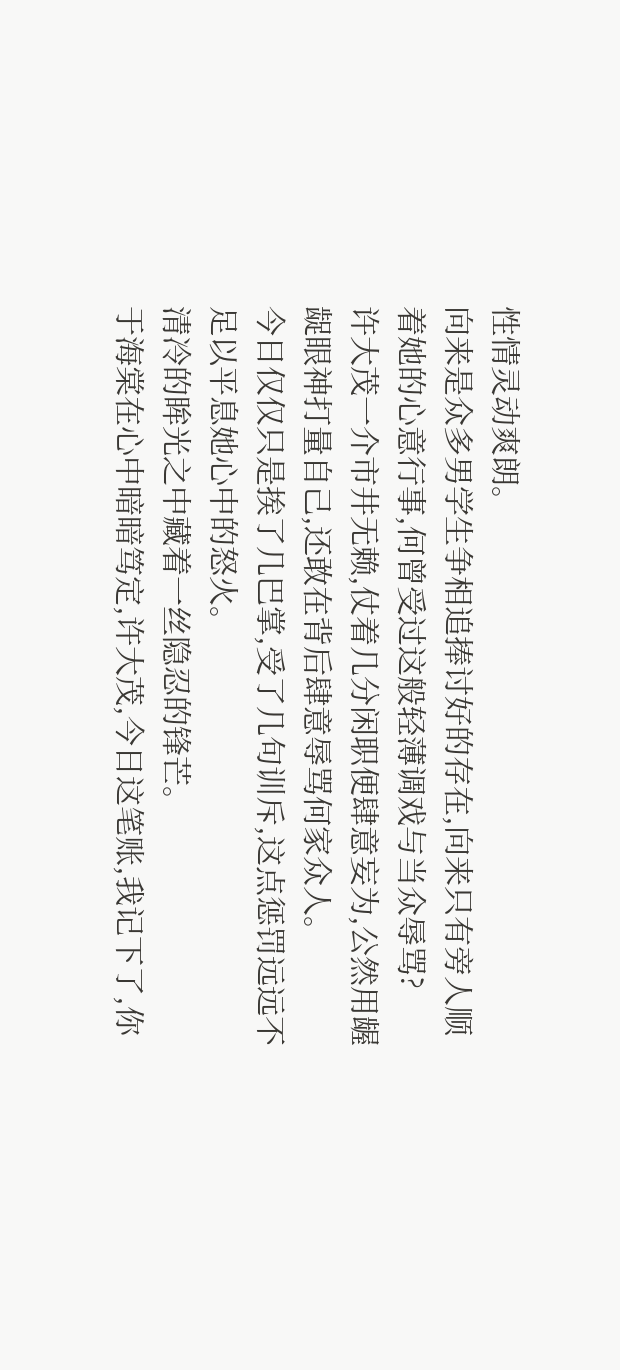性情灵动爽朗。
向来是众多男学生争相追捧讨好的存在,向来只有旁人顺着她的心意行事,何曾受过这般轻薄调戏与当众辱骂?
许大茂一介市井无赖,仗着几分闲职便肆意妄为,公然用龌龊眼神打量自己,还敢在背后肆意辱骂何家众人。
今日仅仅只是挨了几巴掌,受了几句训斥,这点惩罚远远不足以平息她心中的怒火。
清冷的眸光之中藏着一丝隐忍的锋芒。
于海棠在心中暗暗笃定,许大茂,今日这笔账,我记下了,你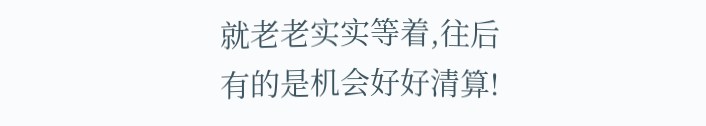就老老实实等着,往后有的是机会好好清算!